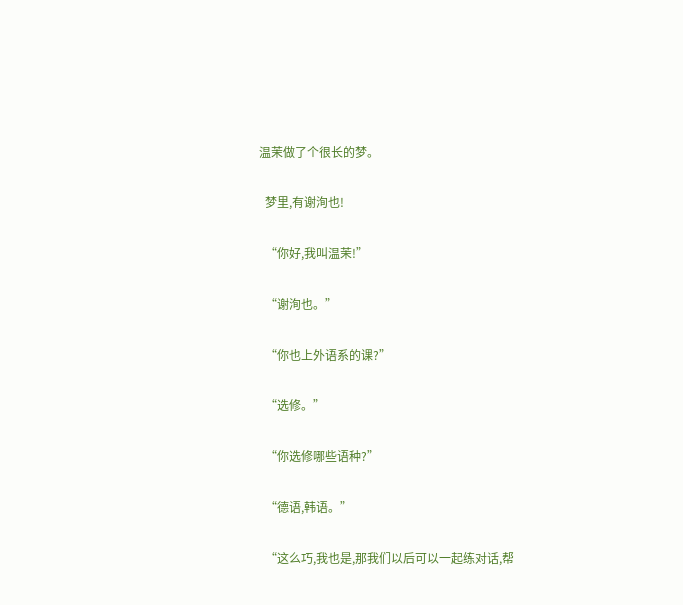温茉做了个很长的梦。

  梦里,有谢洵也!

  “你好,我叫温茉!”

  “谢洵也。”

  “你也上外语系的课?”

  “选修。”

  “你选修哪些语种?”

  “德语,韩语。”

  “这么巧,我也是,那我们以后可以一起练对话,帮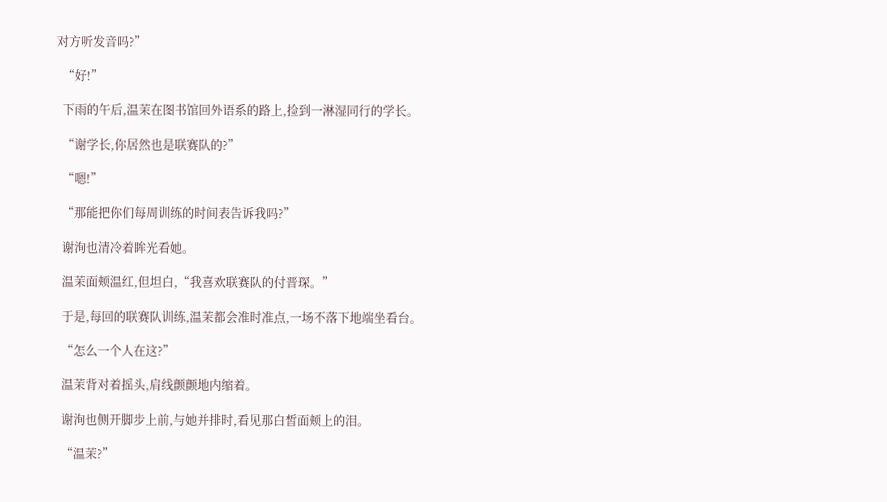对方听发音吗?”

  “好!”

  下雨的午后,温茉在图书馆回外语系的路上,捡到一淋湿同行的学长。

  “谢学长,你居然也是联赛队的?”

  “嗯!”

  “那能把你们每周训练的时间表告诉我吗?”

  谢洵也清冷着眸光看她。

  温茉面颊温红,但坦白,“我喜欢联赛队的付晋琛。”

  于是,每回的联赛队训练,温茉都会准时准点,一场不落下地端坐看台。

  “怎么一个人在这?”

  温茉背对着摇头,肩线颤颤地内缩着。

  谢洵也侧开脚步上前,与她并排时,看见那白皙面颊上的泪。

  “温茉?”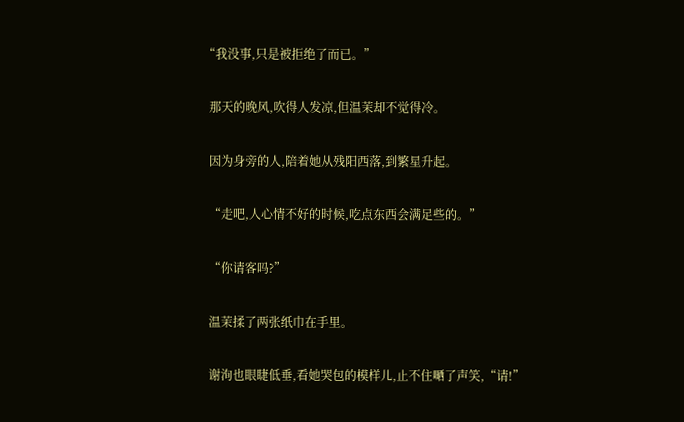“我没事,只是被拒绝了而已。”

  那天的晚风,吹得人发凉,但温茉却不觉得冷。

  因为身旁的人,陪着她从残阳西落,到繁星升起。

  “走吧,人心情不好的时候,吃点东西会满足些的。”

  “你请客吗?”

  温茉揉了两张纸巾在手里。

  谢洵也眼睫低垂,看她哭包的模样儿,止不住嗮了声笑,“请!”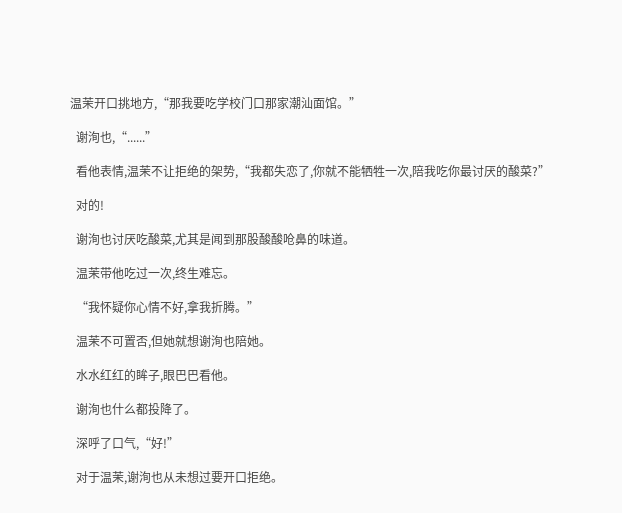温茉开口挑地方,“那我要吃学校门口那家潮汕面馆。”

  谢洵也,“......”

  看他表情,温茉不让拒绝的架势,“我都失恋了,你就不能牺牲一次,陪我吃你最讨厌的酸菜?”

  对的!

  谢洵也讨厌吃酸菜,尤其是闻到那股酸酸呛鼻的味道。

  温茉带他吃过一次,终生难忘。

  “我怀疑你心情不好,拿我折腾。”

  温茉不可置否,但她就想谢洵也陪她。

  水水红红的眸子,眼巴巴看他。

  谢洵也什么都投降了。

  深呼了口气,“好!”

  对于温茉,谢洵也从未想过要开口拒绝。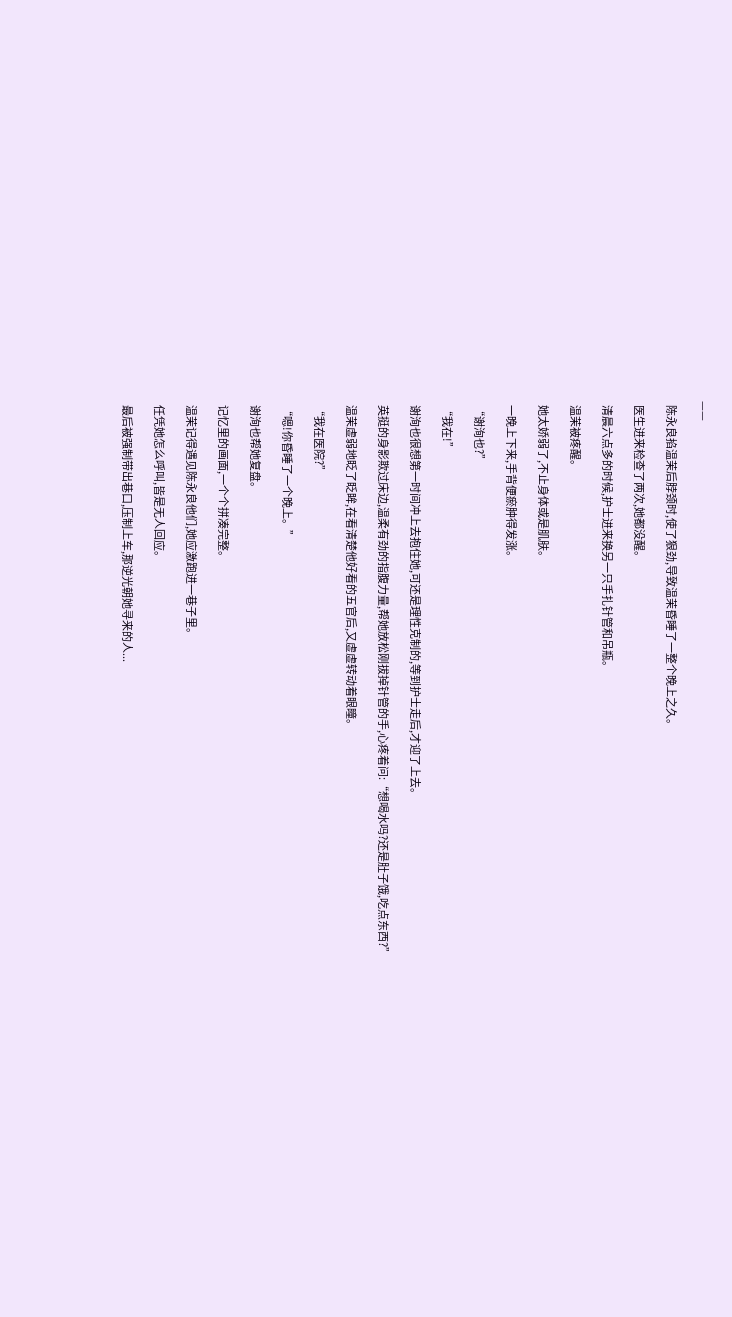——

  陈永良掐温茉后脖颈时,使了狠劲,导致温茉昏睡了一整个晚上之久。

  医生进来检查了两次,她都没醒。

  清晨六点多的时候,护士进来换另一只手扎针管和吊瓶。

  温茉被疼醒。

  她太娇弱了,不止身体或是肌肤。

  一晚上下来,手背便瘀肿得发涨。

  “谢洵也?”

  “我在!”

  谢洵也很想第一时间冲上去抱住她,可还是理性克制的,等到护士走后,才迎了上去。

  英挺的身影欺过床边,温柔有劲的指腹力量,帮她放松刚拔掉针管的手,心疼着问:“想喝水吗?还是肚子饿,吃点东西?”

  温茉虚弱地眨了眨眸,在看清楚他好看的五官后,又虚虚转动着眼瞳。

  “我在医院?”

  “嗯!你昏睡了一个晚上。”

  谢洵也帮她复盘。

  记忆里的画面,一个个拼凑完整。

  温茉记得遇见陈永良他们,她应激跑进一巷子里。

  任凭她怎么呼叫,皆是无人回应。

  最后被强制带出巷口,压制上车,那逆光朝她寻来的人...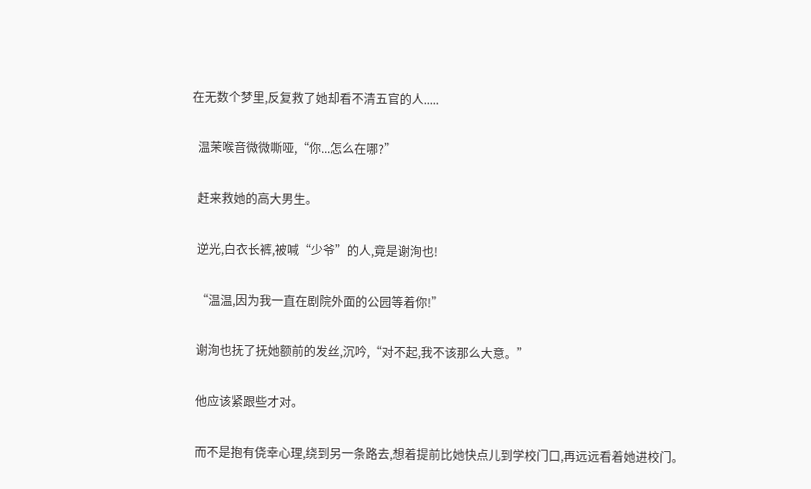在无数个梦里,反复救了她却看不清五官的人.....

  温茉喉音微微嘶哑,“你...怎么在哪?”

  赶来救她的高大男生。

  逆光,白衣长裤,被喊“少爷”的人,竟是谢洵也!

  “温温,因为我一直在剧院外面的公园等着你!”

  谢洵也抚了抚她额前的发丝,沉吟,“对不起,我不该那么大意。”

  他应该紧跟些才对。

  而不是抱有侥幸心理,绕到另一条路去,想着提前比她快点儿到学校门口,再远远看着她进校门。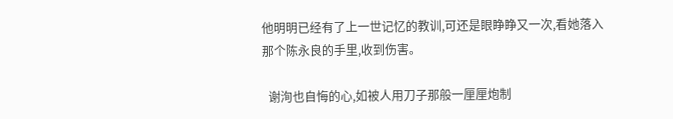他明明已经有了上一世记忆的教训,可还是眼睁睁又一次,看她落入那个陈永良的手里,收到伤害。

  谢洵也自悔的心,如被人用刀子那般一厘厘炮制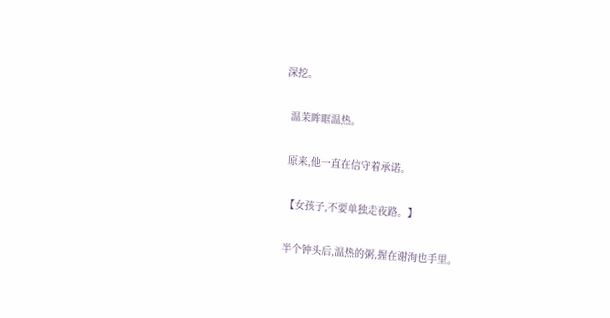深挖。

  温茉眸眶温热。

  原来,他一直在信守着承诺。

  【女孩子,不要单独走夜路。】

  半个钟头后,温热的粥,握在谢洵也手里。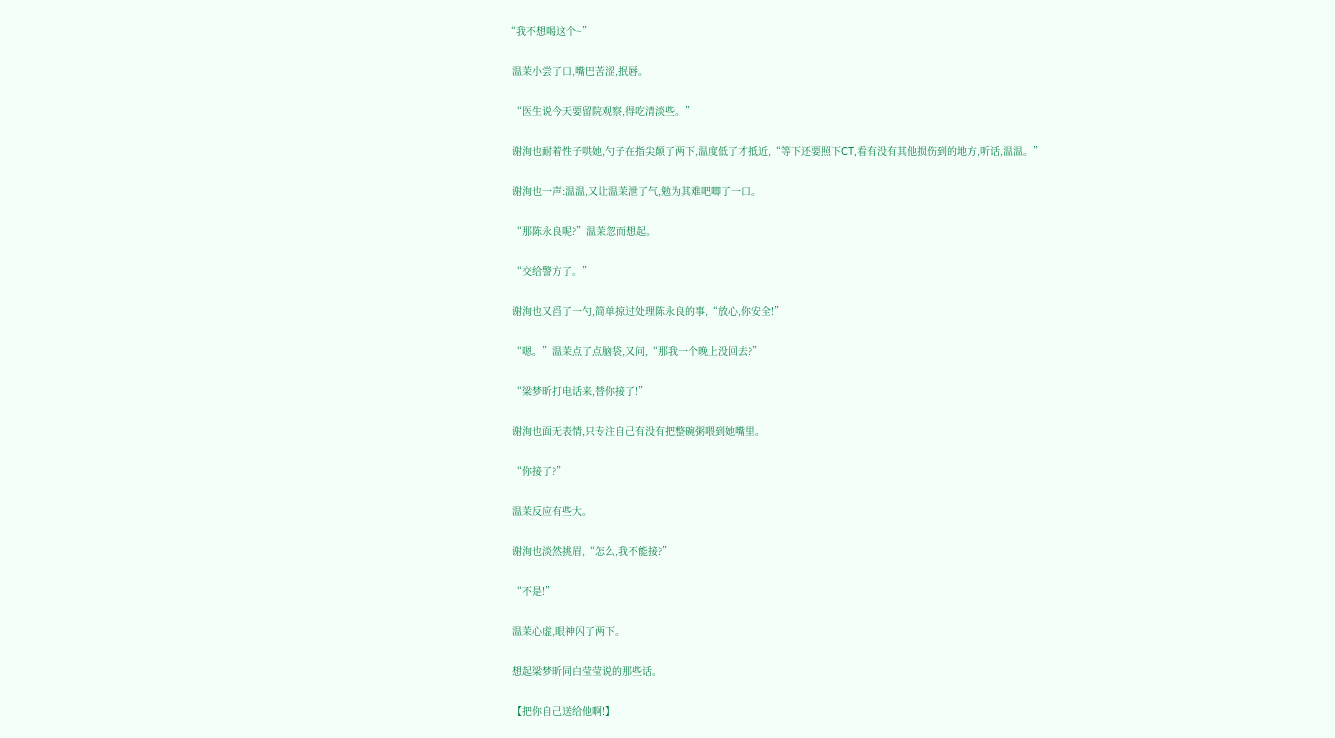“我不想喝这个~”

  温茉小尝了口,嘴巴苦涩,抿唇。

  “医生说今天要留院观察,得吃清淡些。”

  谢洵也耐着性子哄她,勺子在指尖颠了两下,温度低了才抵近,“等下还要照下CT,看有没有其他损伤到的地方,听话,温温。”

  谢洵也一声:温温,又让温茉泄了气,勉为其难吧唧了一口。

  “那陈永良呢?”温茉忽而想起。

  “交给警方了。”

  谢洵也又舀了一勺,简单掠过处理陈永良的事,“放心,你安全!”

  “嗯。”温茉点了点脑袋,又问,“那我一个晚上没回去?”

  “梁梦昕打电话来,替你接了!”

  谢洵也面无表情,只专注自己有没有把整碗粥喂到她嘴里。

  “你接了?”

  温茉反应有些大。

  谢洵也淡然挑眉,“怎么,我不能接?”

  “不是!”

  温茉心虚,眼神闪了两下。

  想起梁梦昕同白莹莹说的那些话。

  【把你自己送给他啊!】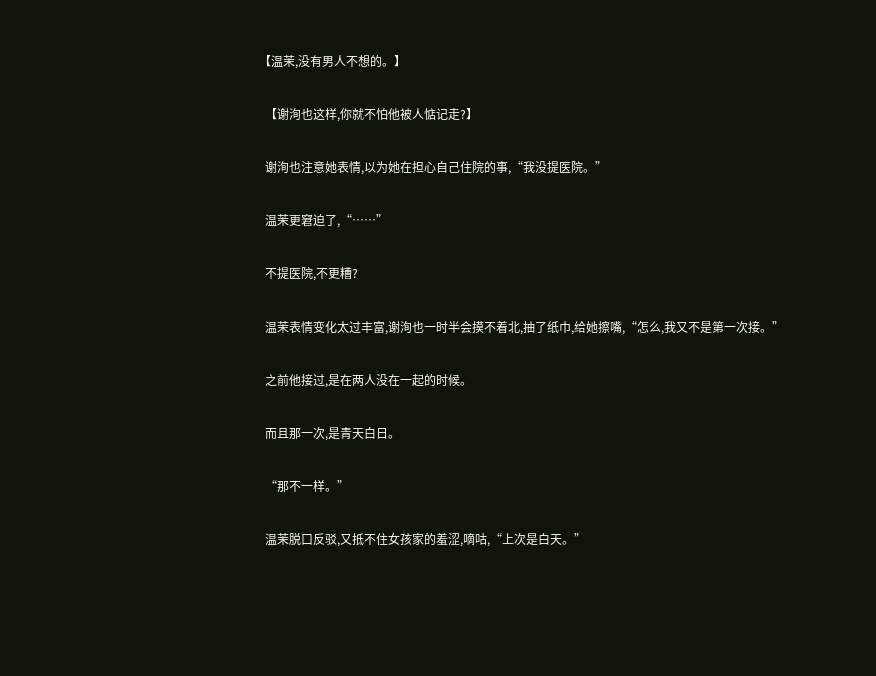【温茉,没有男人不想的。】

  【谢洵也这样,你就不怕他被人惦记走?】

  谢洵也注意她表情,以为她在担心自己住院的事,“我没提医院。”

  温茉更窘迫了,“……”

  不提医院,不更糟?

  温茉表情变化太过丰富,谢洵也一时半会摸不着北,抽了纸巾,给她擦嘴,“怎么,我又不是第一次接。”

  之前他接过,是在两人没在一起的时候。

  而且那一次,是青天白日。

  “那不一样。”

  温茉脱口反驳,又抵不住女孩家的羞涩,嘀咕,“上次是白天。”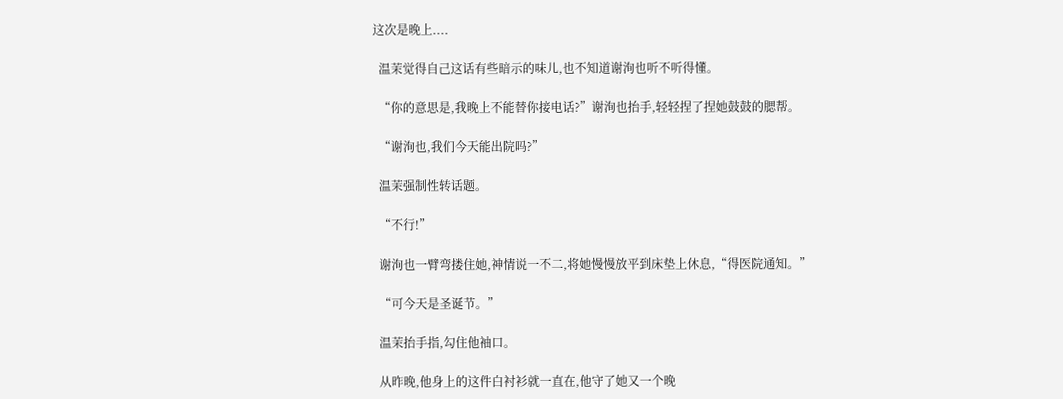这次是晚上....

  温茉觉得自己这话有些暗示的味儿,也不知道谢洵也听不听得懂。

  “你的意思是,我晚上不能替你接电话?”谢洵也抬手,轻轻捏了捏她鼓鼓的腮帮。

  “谢洵也,我们今天能出院吗?”

  温茉强制性转话题。

  “不行!”

  谢洵也一臂弯搂住她,神情说一不二,将她慢慢放平到床垫上休息,“得医院通知。”

  “可今天是圣诞节。”

  温茉抬手指,勾住他袖口。

  从昨晚,他身上的这件白衬衫就一直在,他守了她又一个晚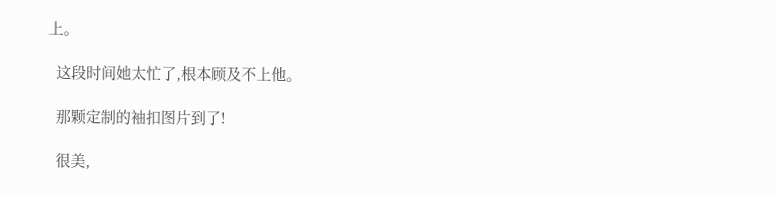上。

  这段时间她太忙了,根本顾及不上他。

  那颗定制的袖扣图片到了!

  很美,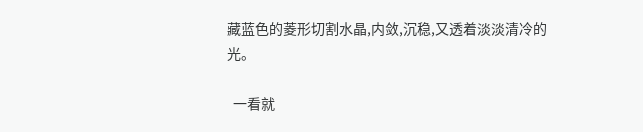藏蓝色的菱形切割水晶,内敛,沉稳,又透着淡淡清冷的光。

  一看就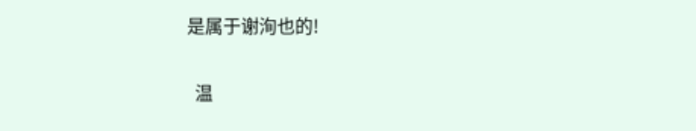是属于谢洵也的!

  温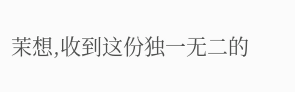茉想,收到这份独一无二的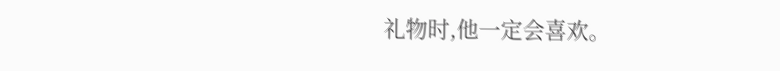礼物时,他一定会喜欢。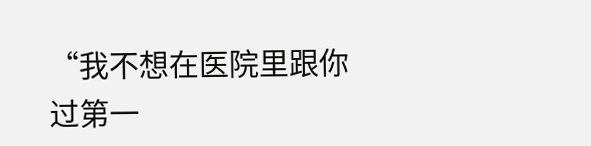“我不想在医院里跟你过第一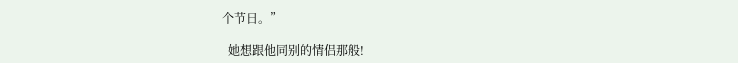个节日。”

  她想跟他同别的情侣那般!